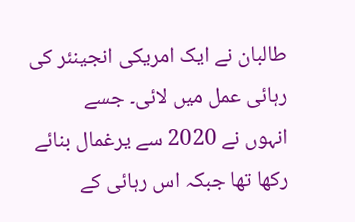طالبان نے ایک امریکی انجینئر کی رہائی عمل میں لائی۔ جسے
انہوں نے 2020 سے یرغمال بنائے رکھا تھا جبکہ اس رہائی کے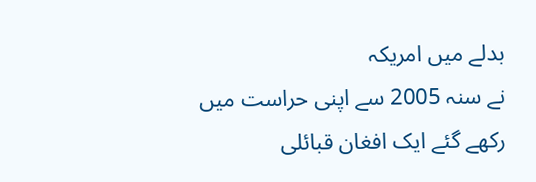بدلے میں امریکہ
نے سنہ 2005 سے اپنی حراست میں رکھے گئے ایک افغان قبائلی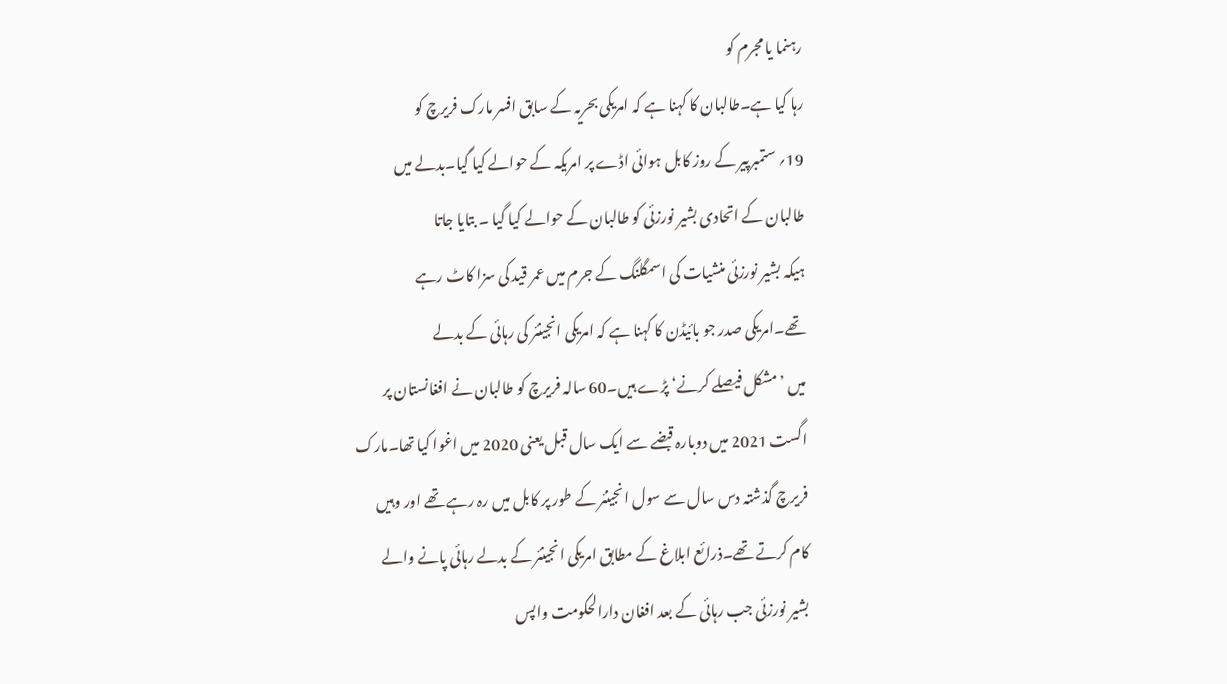رہنما یا مجرم کو
رہا کیا ہے۔طالبان کا کہنا ہے کہ امریکی بحریہ کے سابق افسر مارک فریرچ کو
19؍ ستمبرپیر کے روز کابل ہوائی اڈے پر امریکہ کے حوالے کیا گیا۔بدلے میں
طالبان کے اتحادی بشیر نورزئی کو طالبان کے حوالے کیا گیا ۔ بتایا جاتا
ہیکہ بشیر نورزئی منشیات کی اسمگلنگ کے جرم میں عمر قید کی سزا کاٹ رہے
تھے۔امریکی صدر جو بائیڈن کا کہنا ہے کہ امریکی انجینئر کی رہائی کے بدلے
میں ’مشکل فیصلے کرنے‘ پڑے ہیں۔60 سالہ فریرچ کو طالبان نے افغانستان پر
اگست 2021 میں دوبارہ قبضے سے ایک سال قبل یعنی 2020 میں اغوا کیا تھا۔مارک
فریرچ گذشتہ دس سال سے سول انجینئر کے طور پر کابل میں رہ رہے تھے اور وہیں
کام کرتے تھے۔ذرائع ابلاغ کے مطابق امریکی انجینئر کے بدلے رہائی پانے والے
بشیر نورزئی جب رہائی کے بعد افغان دارالحکومت واپس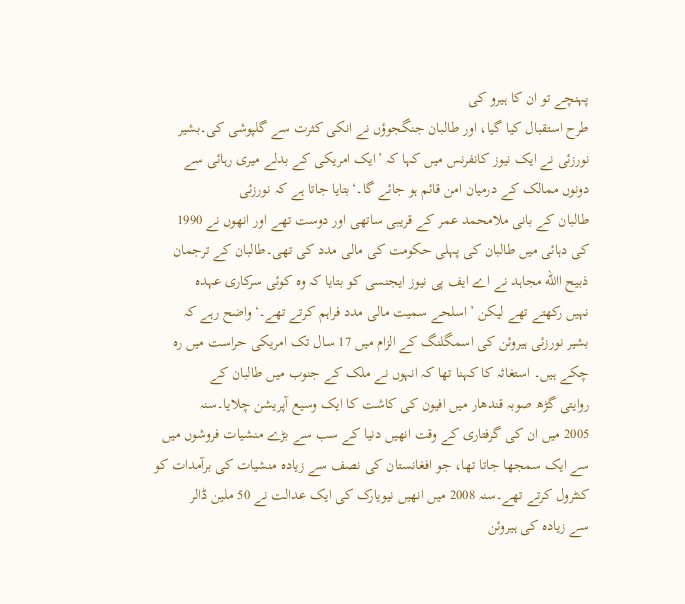پہنچے تو ان کا ہیرو کی
طرح استقبال کیا گیا، اور طالبان جنگجوؤں نے انکی کثرت سے گلپوشی کی۔بشیر
نورزئی نے ایک نیوز کانفرنس میں کہا کہ ’ایک امریکی کے بدلے میری رہائی سے
دونوں ممالک کے درمیان امن قائم ہو جائے گا۔‘بتایا جاتا ہے کہ نورزئی
طالبان کے بانی ملامحمد عمر کے قریبی ساتھی اور دوست تھے اور انھوں نے 1990
کی دہائی میں طالبان کی پہلی حکومت کی مالی مدد کی تھی۔طالبان کے ترجمان
ذبیح االله مجاہد نے اے ایف پی نیوز ایجنسی کو بتایا کہ وہ کوئی سرکاری عہدہ
نہیں رکھتے تھے لیکن ’اسلحے سمیت مالی مدد فراہم کرتے تھے۔‘واضح رہے کہ
بشیر نورزئی ہیروئن کی اسمگلنگ کے الزام میں 17 سال تک امریکی حراست میں رہ
چکے ہیں۔ استغاثہ کا کہنا تھا کہ انہوں نے ملک کے جنوب میں طالبان کے
روایتی گڑھ صوبہ قندھار میں افیون کی کاشت کا ایک وسیع آپریشن چلایا۔سنہ
2005 میں ان کی گرفتاری کے وقت انھیں دنیا کے سب سے بڑے منشیات فروشوں میں
سے ایک سمجھا جاتا تھا، جو افغانستان کی نصف سے زیادہ منشیات کی برآمدات کو
کنٹرول کرتے تھے۔سنہ 2008 میں انھیں نیویارک کی ایک عدالت نے 50 ملین ڈالر
سے زیادہ کی ہیروئن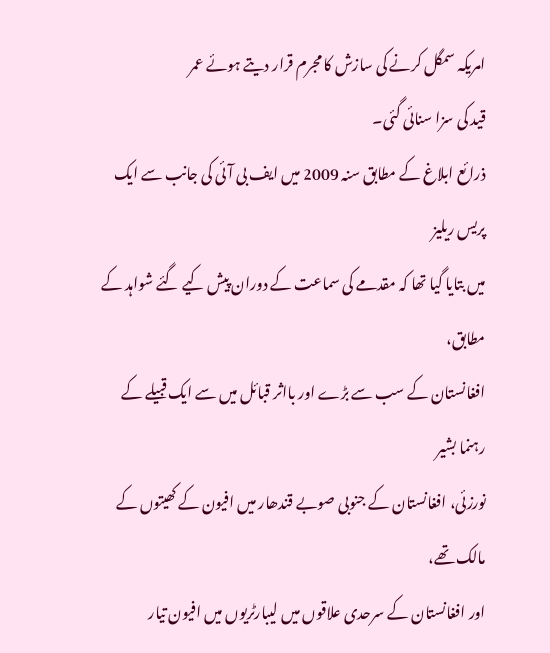امریکہ سمگل کرنے کی سازش کا مجرم قرار دیتے ہوئے عمر
قید کی سزا سنائی گئی۔
ذرائع ابلاغ کے مطابق سنہ 2009 میں ایف بی آئی کی جانب سے ایک پریس ریلیز
میں بتایا گیا تھا کہ مقدمے کی سماعت کے دوران پیش کیے گئے شواہد کے مطابق،
افغانستان کے سب سے بڑے اور بااثر قبائل میں سے ایک قبیلے کے رہنما بشیر
نورزئی، افغانستان کے جنوبی صوبے قندھار میں افیون کے کھیتوں کے مالک تھے،
اور افغانستان کے سرحدی علاقوں میں لیبارٹریوں میں افیون تیار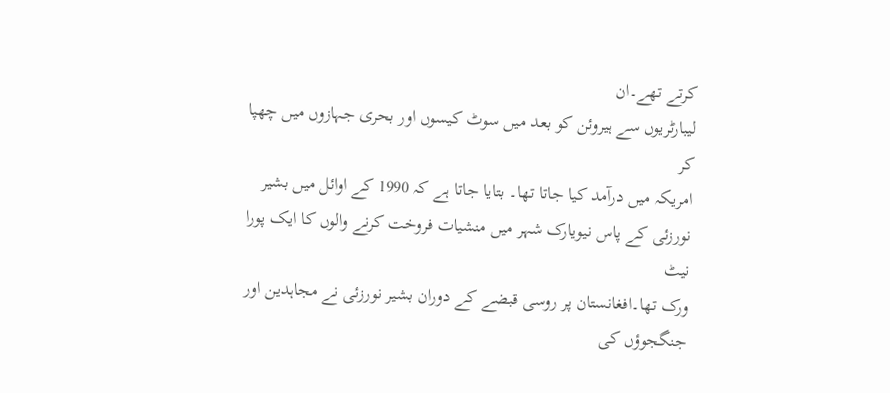کرتے تھے۔ان
لیبارٹریوں سے ہیروئن کو بعد میں سوٹ کیسوں اور بحری جہازوں میں چھپا کر
امریکہ میں درآمد کیا جاتا تھا۔ بتایا جاتا ہے کہ 1990 کے اوائل میں بشیر
نورزئی کے پاس نیویارک شہر میں منشیات فروخت کرنے والوں کا ایک پورا نیٹ
ورک تھا۔افغانستان پر روسی قبضے کے دوران بشیر نورزئی نے مجاہدین اور
جنگجوؤں کی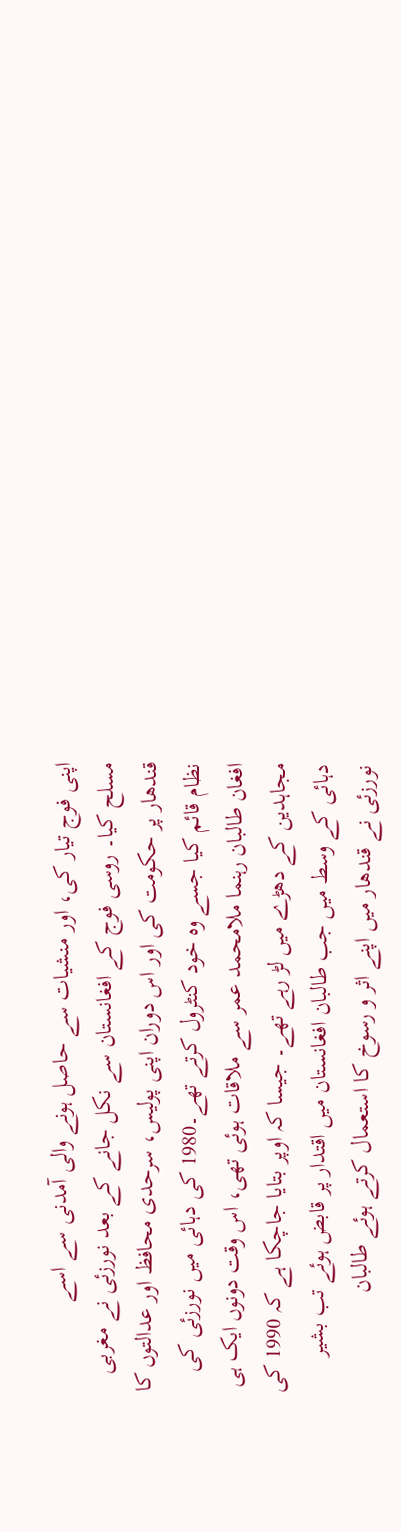اپنی فوج تیار کی، اور منشیات سے حاصل ہونے والی آمدنی سے اسے
مسلح کیا۔ روسی فوج کے افغانستان سے نکل جانے کے بعد نورزئی نے مغربی
قندھار پر حکومت کی اور اس دوران اپنی پولیس، سرحدی محافظ اور عدالتوں کا
نظام قائم کیا جسے وہ خود کنٹرول کرتے تھے۔1980 کی دہائی میں نورزئی کی
افغان طالبان رہنما ملامحمد عمر سے ملاقات ہوئی تھی، اس وقت دونوں ایک ہی
مجاہدین کے دھڑے میں لڑ رہے تھے۔ جیسا کہ اوپر بتایا جاچکا ہے کہ 1990 کی
دہائی کے وسط میں جب طالبان افغانستان میں اقتدار پر قابض ہوئے تب بشیر
نورزئی نے قندھار میں اپنے اثر و رسوخ کا استعمال کرتے ہوئے طالبان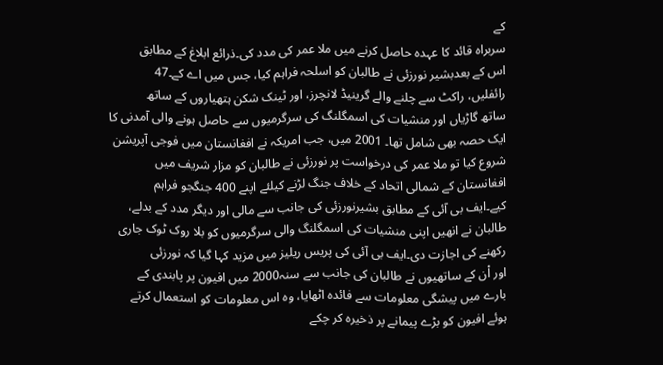کے
سربراہ قائد کا عہدہ حاصل کرنے میں ملا عمر کی مدد کی۔ذرائع ابلاغ کے مطابق
اس کے بعدبشیر نورزئی نے طالبان کو اسلحہ فراہم کیا، جس میں اے کے۔47
رائفلیں، راکٹ سے چلنے والے گرینیڈ لانچرز، اور ٹینک شکن ہتھیاروں کے ساتھ
ساتھ گاڑیاں اور منشیات کی اسمگلنگ کی سرگرمیوں سے حاصل ہونے والی آمدنی کا
ایک حصہ بھی شامل تھا۔ 2001 میں، جب امریکہ نے افغانستان میں فوجی آپریشن
شروع کیا تو ملا عمر کی درخواست پر نورزئی نے طالبان کو مزار شریف میں
افغانستان کے شمالی اتحاد کے خلاف جنگ لڑنے کیلئے اپنے 400 جنگجو فراہم
کیے۔ایف بی آئی کے مطابق بشیرنورزئی کی جانب سے مالی اور دیگر مدد کے بدلے،
طالبان نے انھیں اپنی منشیات کی اسمگلنگ والی سرگرمیوں کو بلا روک ٹوک جاری
رکھنے کی اجازت دی۔ایف بی آئی کی پریس ریلیز میں مزید کہا گیا کہ نورزئی
اور اْن کے ساتھیوں نے طالبان کی جانب سے سنہ2000 میں افیون پر پابندی کے
بارے میں پیشگی معلومات سے فائدہ اٹھایا، وہ اس معلومات کو استعمال کرتے
ہوئے افیون کو بڑے پیمانے پر ذخیرہ کر چکے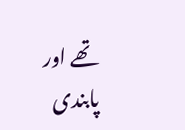تھے اور پابندی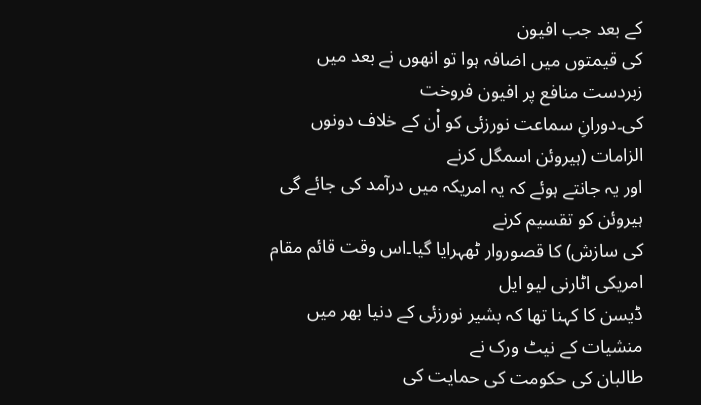کے بعد جب افیون
کی قیمتوں میں اضافہ ہوا تو انھوں نے بعد میں زبردست منافع پر افیون فروخت
کی۔دورانِ سماعت نورزئی کو اْن کے خلاف دونوں الزامات (ہیروئن اسمگل کرنے
اور یہ جانتے ہوئے کہ یہ امریکہ میں درآمد کی جائے گی ہیروئن کو تقسیم کرنے
کی سازش) کا قصوروار ٹھہرایا گیا۔اس وقت قائم مقام امریکی اٹارنی لیو ایل
ڈیسن کا کہنا تھا کہ بشیر نورزئی کے دنیا بھر میں منشیات کے نیٹ ورک نے
طالبان کی حکومت کی حمایت کی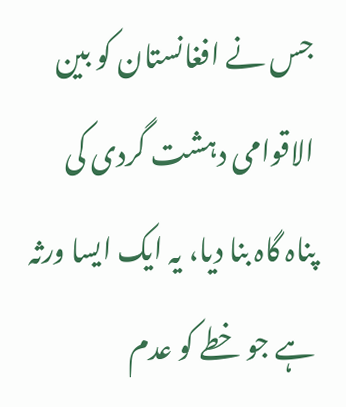جس نے افغانستان کو بین الاقوامی دہشت گردی کی
پناہ گاہ بنا دیا، یہ ایک ایسا ورثہ ہے جو خطے کو عدم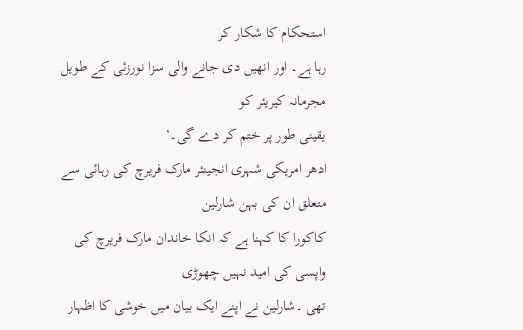استحکام کا شکار کر
رہا ہے۔ اور انھیں دی جانے والی سزا نورزئی کے طویل مجرمانہ کیریئر کو
یقینی طور پر ختم کر دے گی۔‘
ادھر امریکی شہری انجینئر مارک فریرچ کی رہائی سے متعلق ان کی بہن شارلین
کاکورا کا کہنا ہے کہ انکا خاندان مارک فریرچ کی واپسی کی امید نہیں چھوڑی
تھی ۔شارلین نے اپنے ایک بیان میں خوشی کا اظہار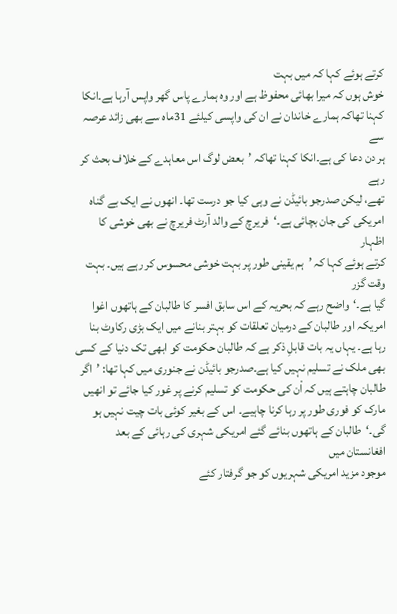کرتے ہوئے کہا کہ میں بہت
خوش ہوں کہ میرا بھائی محفوظ ہے اور وہ ہمارے پاس گھر واپس آرہا ہے۔انکا
کہنا تھاکہ ہمارے خاندان نے ان کی واپسی کیلئے 31ماہ سے بھی زائد عرصہ سے
ہر دن دعا کی ہے۔انکا کہنا تھاکہ ’بعض لوگ اس معاہدے کے خلاف بحث کر رہے
تھے، لیکن صدرجو بائیڈن نے وہی کیا جو درست تھا۔ انھوں نے ایک بے گناہ
امریکی کی جان بچائی ہے۔‘فریرچ کے والد آرٹ فریرچ نے بھی خوشی کا اظہار
کرتے ہوئے کہا کہ ’ہم یقینی طور پر بہت خوشی محسوس کر رہے ہیں۔ بہت وقت گزر
گیا ہے۔‘واضح رہے کہ بحریہ کے اس سابق افسر کا طالبان کے ہاتھوں اغوا
امریکہ اور طالبان کے درمیان تعلقات کو بہتر بنانے میں ایک بڑی رکاوٹ بنا
رہا ہے۔ یہاں یہ بات قابلِ ذکر ہے کہ طالبان حکومت کو ابھی تک دنیا کے کسی
بھی ملک نے تسلیم نہیں کیا ہے۔صدرجو بائیڈن نے جنوری میں کہا تھا: ’اگر
طالبان چاہتے ہیں کہ اْن کی حکومت کو تسلیم کرنے پر غور کیا جائے تو انھیں
مارک کو فوری طور پر رہا کرنا چاہیے۔ اس کے بغیر کوئی بات چیت نہیں ہو
گی۔‘طالبان کے ہاتھوں بنائے گئے امریکی شہری کی رہائی کے بعد افغانستان میں
موجود مزید امریکی شہریوں کو جو گرفتار کئے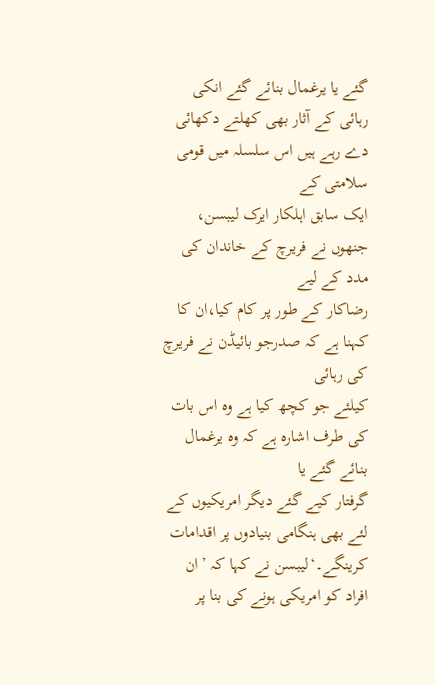گئے یا یرغمال بنائے گئے انکی
رہائی کے آثار بھی کھلتے دکھائی دے رہے ہیں اس سلسلہ میں قومی سلامتی کے
ایک سابق اہلکار ایرک لیبسن، جنھوں نے فریرچ کے خاندان کی مدد کے لیے
رضاکار کے طور پر کام کیا،ان کا کہنا ہے کہ صدرجو بائیڈن نے فریرچ کی رہائی
کیلئے جو کچھ کیا ہے وہ اس بات کی طرف اشارہ ہے کہ وہ یرغمال بنائے گئے یا
گرفتار کیے گئے دیگر امریکیوں کے لئے بھی ہنگامی بنیادوں پر اقدامات
کرینگے۔‘لیبسن نے کہا کہ ’ان افراد کو امریکی ہونے کی بنا پر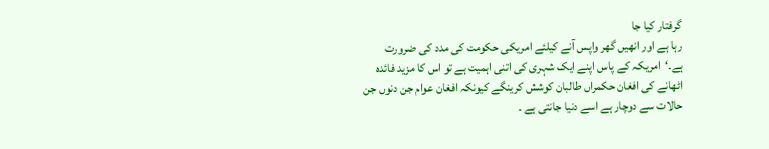گرفتار کیا جا
رہا ہے اور انھیں گھر واپس آنے کیلئے امریکی حکومت کی مدد کی ضرورت
ہے۔‘امریکہ کے پاس اپنے ایک شہری کی اتنی اہمیت ہے تو اس کا مزید فائدہ
اٹھانے کی افغان حکمراں طالبان کوشش کرینگے کیونکہ افغان عوام جن دنوں جن
حالات سے دوچار ہے اسے دنیا جانتی ہے ۔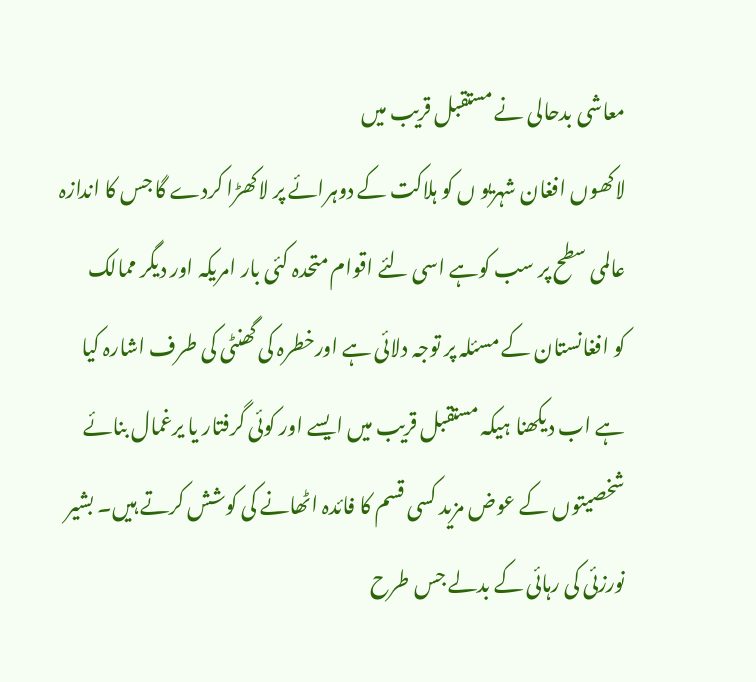معاشی بدحالی نے مستقبل قریب میں
لاکھوں افغان شہریو ں کو ہلاکت کے دوہرائے پر لاکھڑا کردے گا جس کا اندازہ
عالمی سطح پر سب کوہے اسی لئے اقوام متحدہ کئی بار امریکہ اور دیگر ممالک
کو افغانستان کے مسئلہ پر توجہ دلائی ہے اورخطرہ کی گھنٹی کی طرف اشارہ کیا
ہے اب دیکھنا ہیکہ مستقبل قریب میں ایسے اور کوئی گرفتار یا یرغمال بنائے
شخصیتوں کے عوض مزید کسی قسم کا فائدہ اٹھانے کی کوشش کرتے ہیں۔ بشیر
نورزئی کی رہائی کے بدلے جس طرح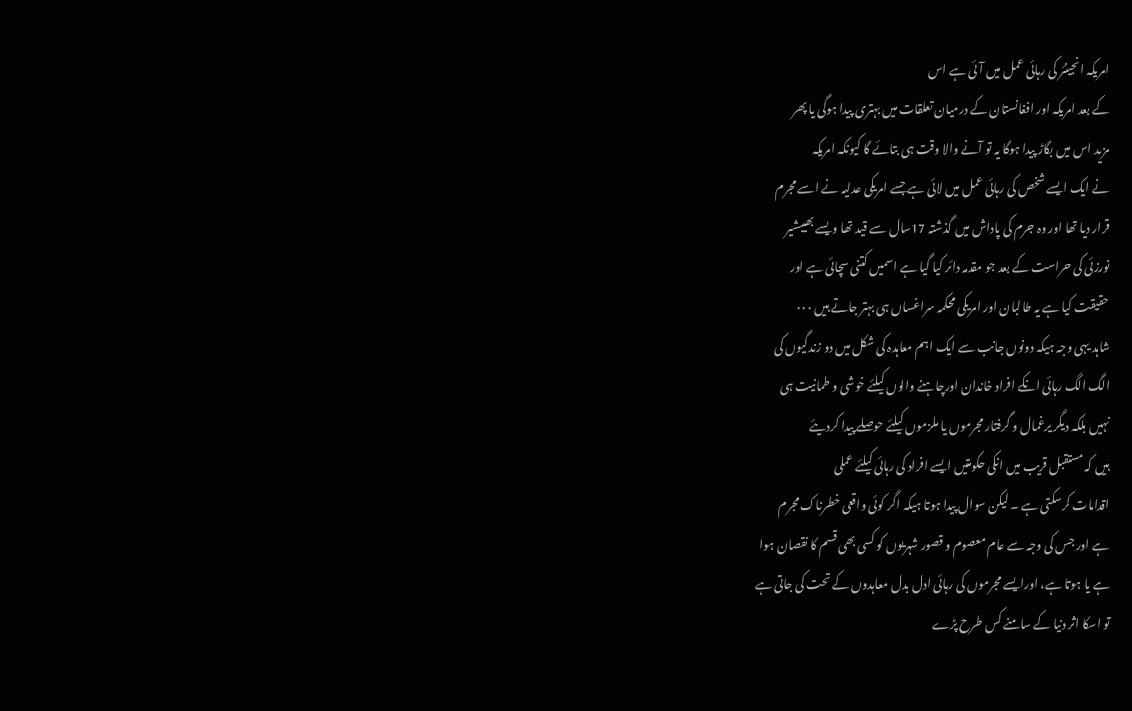امریکہ انجینئر کی رہائی عمل میں آئی ہے اس
کے بعد امریکہ اور افغانستان کے درمیان تعلقات میں بہتری پیدا ہوگی یا پھر
مزید اس میں بگاڑ پیدا ہوگا یہ تو آنے والا وقت ہی بتائے گا کیونکہ امریکہ
نے ایک ایسے شخص کی رہائی عمل میں لائی ہے جسے امریکی عدلیہ نے اسے مجرم
قرار دیا تھا اور وہ جرم کی پاداش میں گذشتہ 17سال سے قید تھا ویسے بھیبشیر
نورزئی کی حراست کے بعد جو مقدمہ دائر کیا گیا ہے اسمیں کتنی سچائی ہے اور
حقیقت کیا ہے یہ طالبان اور امریکی محکمہ سراغساں ہی بہتر جاتے ہیں ۰۰۰
شاہد یہی وجہ ہیکہ دونوں جانب سے ایک اہم معاہدہ کی شکل میں دو زندگیوں کی
الگ الگ رہائی انکے افراد خاندان اورچاہنے والوں کیلئے خوشی و طمانیت ہی
نہیں بلکہ دیگر یرغمال و گرفتار مجرموں یا ملزموں کیلئے حوصلے پیدا کردیئے
ہیں کہ مستقبل قریب میں انکی حکومتیں ایسے افراد کی رہائی کیلئے عملی
اقدامات کرسکتی ہے ۔ لیکن سوال پیدا ہوتا ہیکہ اگر کوئی واقعی خطرناک مجرم
ہے اور جس کی وجہ سے عام معصوم و قصور شہریوں کو کسی بھی قسم کا نقصان ہوا
ہے یا ہوتا ہے، اورایسے مجرموں کی رہائی ادل بدل معاہدوں کے تحت کی جاتی ہے
تو اسکا اثر دنیا کے سامنے کس طرح پڑے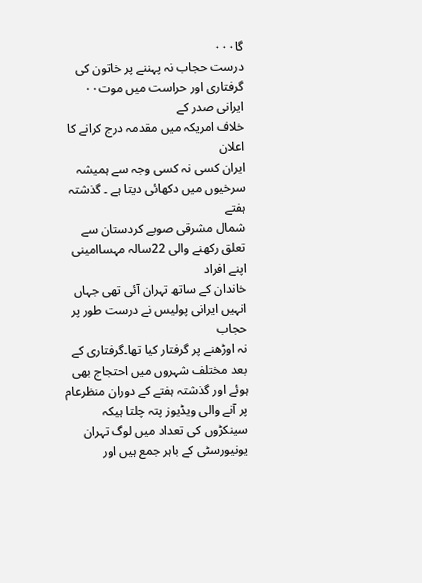گا۰۰۰
درست حجاب نہ پہننے پر خاتون کی گرفتاری اور حراست میں موت۰۰ ایرانی صدر کے
خلاف امریکہ میں مقدمہ درج کرانے کا اعلان
ایران کسی نہ کسی وجہ سے ہمیشہ سرخیوں میں دکھائی دیتا ہے ۔ گذشتہ ہفتے
شمال مشرقی صوبے کردستان سے تعلق رکھنے والی 22سالہ مہساامینی اپنے افراد
خاندان کے ساتھ تہران آئی تھی جہاں انہیں ایرانی پولیس نے درست طور پر حجاب
نہ اوڑھنے پر گرفتار کیا تھا۔گرفتاری کے بعد مختلف شہروں میں احتجاج بھی
ہوئے اور گذشتہ ہفتے کے دوران منظرعام پر آنے والی ویڈیوز پتہ چلتا ہیکہ
سینکڑوں کی تعداد میں لوگ تہران یونیورسٹی کے باہر جمع ہیں اور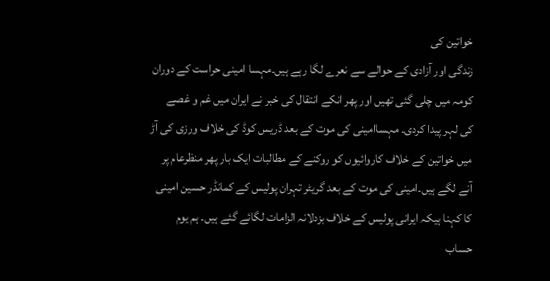خواتین کی
زندگی اور آزادی کے حوالے سے نعرے لگا رہے ہیں۔مہسا امینی حراست کے دوران
کومہ میں چلی گئی تھیں اور پھر انکے انتقال کی خبر نے ایران میں غم و غصے
کی لہر پیدا کردی۔ مہساامینی کی موت کے بعد ڈریس کوڈ کی خلاف ورزی کی آڑ
میں خواتین کے خلاف کاروائیوں کو روکنے کے مطالبات ایک بار پھر منظرعام پر
آنے لگے ہیں۔امینی کی موت کے بعد گریٹر تہران پولیس کے کمانڈر حسین امینی
کا کہنا ہیکہ ایرانی پولیس کے خلاف بزدلانہ الزامات لگائے گئے ہیں۔ ہم یوم
حساب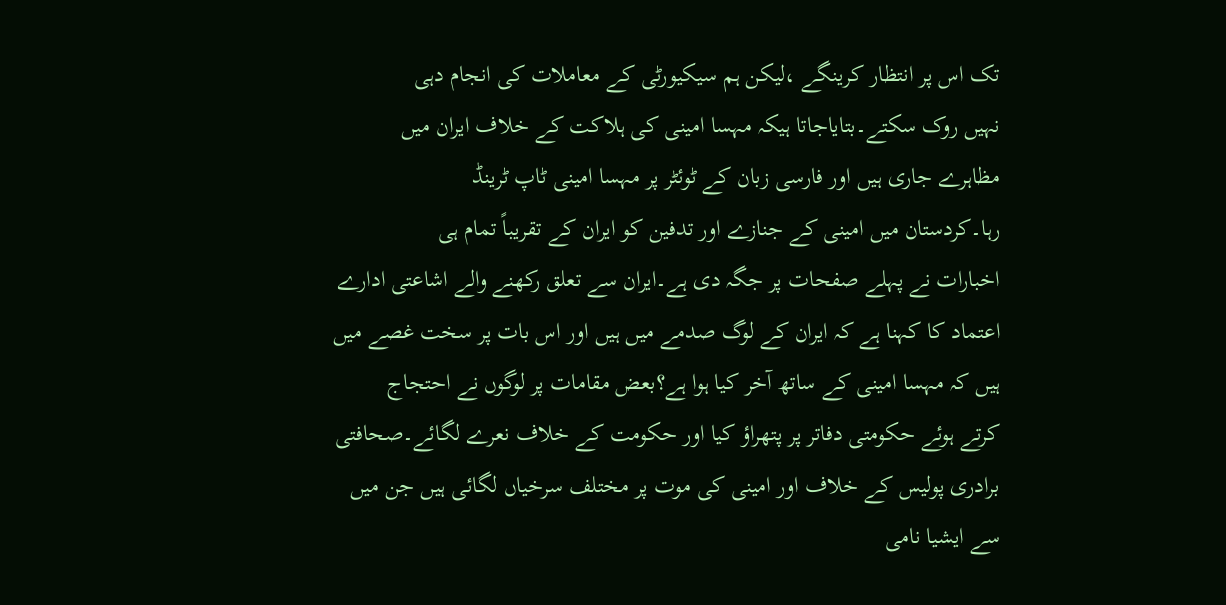تک اس پر انتظار کرینگے ،لیکن ہم سیکیورٹی کے معاملات کی انجام دہی
نہیں روک سکتے۔بتایاجاتا ہیکہ مہسا امینی کی ہلاکت کے خلاف ایران میں
مظاہرے جاری ہیں اور فارسی زبان کے ٹوئٹر پر مہسا امینی ٹاپ ٹرینڈ
رہا۔کردستان میں امینی کے جنازے اور تدفین کو ایران کے تقریباً تمام ہی
اخبارات نے پہلے صفحات پر جگہ دی ہے۔ایران سے تعلق رکھنے والے اشاعتی ادارے
اعتماد کا کہنا ہے کہ ایران کے لوگ صدمے میں ہیں اور اس بات پر سخت غصے میں
ہیں کہ مہسا امینی کے ساتھ آخر کیا ہوا ہے؟بعض مقامات پر لوگوں نے احتجاج
کرتے ہوئے حکومتی دفاتر پر پتھراؤ کیا اور حکومت کے خلاف نعرے لگائے۔صحافتی
برادری پولیس کے خلاف اور امینی کی موت پر مختلف سرخیاں لگائی ہیں جن میں
سے ایشیا نامی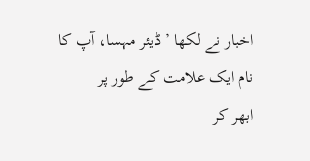اخبار نے لکھا ’ڈیئر مہسا، آپ کا نام ایک علامت کے طور پر
ابھر کر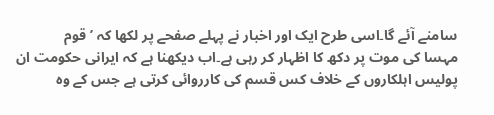سامنے آئے گا۔اسی طرح ایک اور اخبار نے پہلے صفحے پر لکھا کہ ’قوم
مہسا کی موت پر دکھ کا اظہار کر رہی ہے۔اب دیکھنا ہے کہ ایرانی حکومت ان
پولیس اہلکاروں کے خلاف کس قسم کی کارروائی کرتی ہے جس کے وہ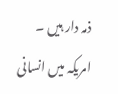ذمہ دار ہیں ۔
امریکہ میں انسانی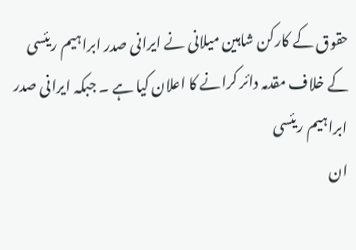حقوق کے کارکن شاہین میلانی نے ایرانی صدر ابراہیم ریئسی
کے خلاف مقدمہ دائر کرانے کا اعلان کیا ہے ۔ جبکہ ایرانی صدر ابراہیم ریئسی
ان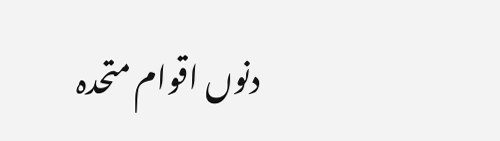دنوں اقوام متحدہ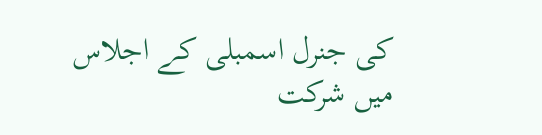کی جنرل اسمبلی کے اجلاس میں شرکت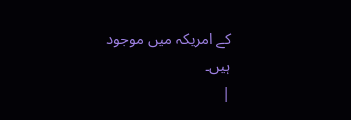کے امریکہ میں موجود
ہیں۔
|